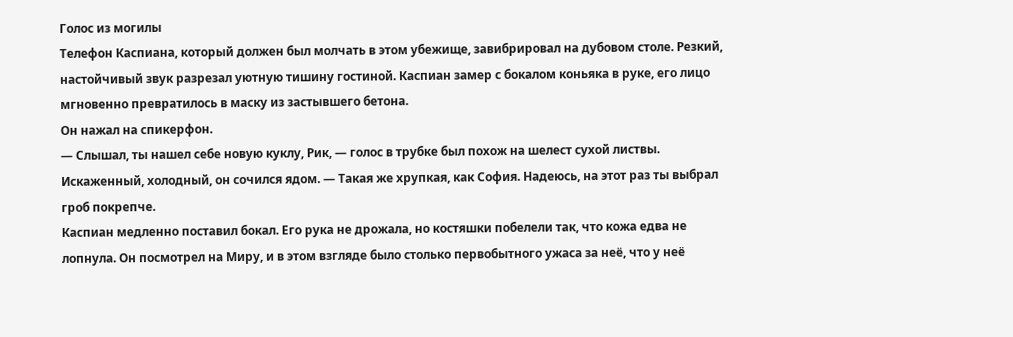Голос из могилы
Телефон Каспиана, который должен был молчать в этом убежище, завибрировал на дубовом столе. Резкий, настойчивый звук разрезал уютную тишину гостиной. Каспиан замер с бокалом коньяка в руке, его лицо мгновенно превратилось в маску из застывшего бетона.
Он нажал на спикерфон.
— Слышал, ты нашел себе новую куклу, Рик, — голос в трубке был похож на шелест сухой листвы. Искаженный, холодный, он сочился ядом. — Такая же хрупкая, как София. Надеюсь, на этот раз ты выбрал гроб покрепче.
Каспиан медленно поставил бокал. Его рука не дрожала, но костяшки побелели так, что кожа едва не лопнула. Он посмотрел на Миру, и в этом взгляде было столько первобытного ужаса за неё, что у неё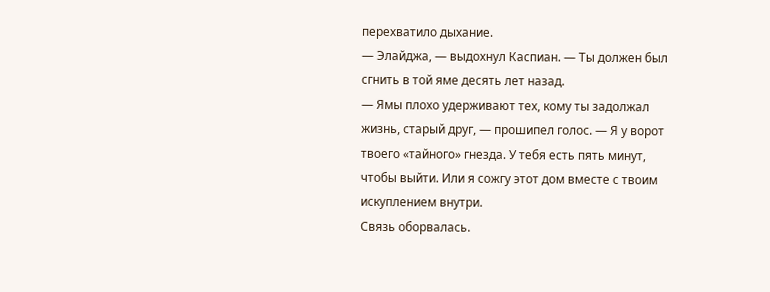перехватило дыхание.
— Элайджа, — выдохнул Каспиан. — Ты должен был сгнить в той яме десять лет назад.
— Ямы плохо удерживают тех, кому ты задолжал жизнь, старый друг, — прошипел голос. — Я у ворот твоего «тайного» гнезда. У тебя есть пять минут, чтобы выйти. Или я сожгу этот дом вместе с твоим искуплением внутри.
Связь оборвалась.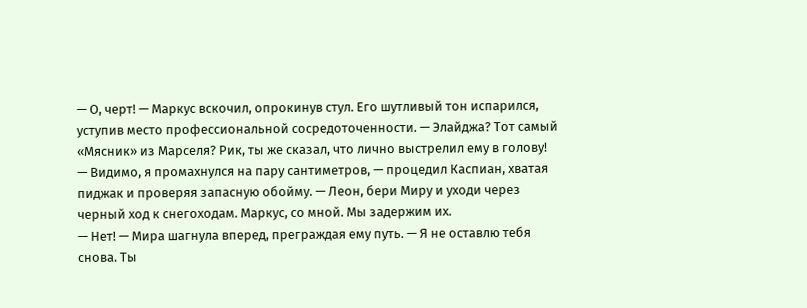— О, черт! — Маркус вскочил, опрокинув стул. Его шутливый тон испарился, уступив место профессиональной сосредоточенности. — Элайджа? Тот самый «Мясник» из Марселя? Рик, ты же сказал, что лично выстрелил ему в голову!
— Видимо, я промахнулся на пару сантиметров, — процедил Каспиан, хватая пиджак и проверяя запасную обойму. — Леон, бери Миру и уходи через черный ход к снегоходам. Маркус, со мной. Мы задержим их.
— Нет! — Мира шагнула вперед, преграждая ему путь. — Я не оставлю тебя снова. Ты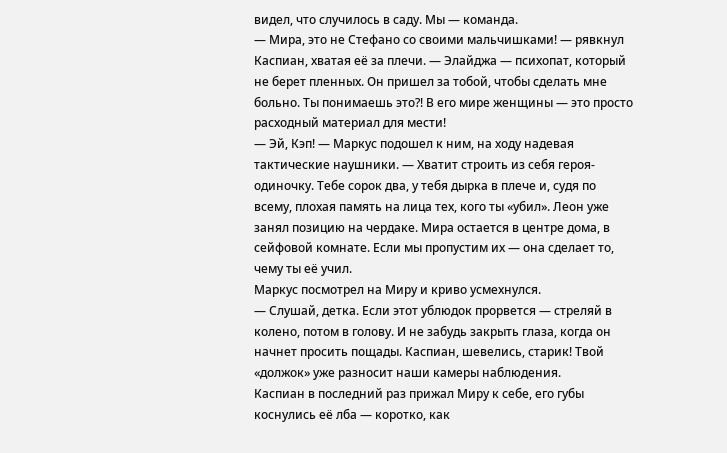видел, что случилось в саду. Мы — команда.
— Мира, это не Стефано со своими мальчишками! — рявкнул Каспиан, хватая её за плечи. — Элайджа — психопат, который не берет пленных. Он пришел за тобой, чтобы сделать мне больно. Ты понимаешь это?! В его мире женщины — это просто расходный материал для мести!
— Эй, Кэп! — Маркус подошел к ним, на ходу надевая тактические наушники. — Хватит строить из себя героя-одиночку. Тебе сорок два, у тебя дырка в плече и, судя по всему, плохая память на лица тех, кого ты «убил». Леон уже занял позицию на чердаке. Мира остается в центре дома, в сейфовой комнате. Если мы пропустим их — она сделает то, чему ты её учил.
Маркус посмотрел на Миру и криво усмехнулся.
— Слушай, детка. Если этот ублюдок прорвется — стреляй в колено, потом в голову. И не забудь закрыть глаза, когда он начнет просить пощады. Каспиан, шевелись, старик! Твой «должок» уже разносит наши камеры наблюдения.
Каспиан в последний раз прижал Миру к себе, его губы коснулись её лба — коротко, как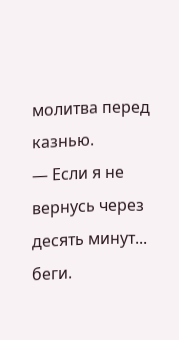молитва перед казнью.
— Если я не вернусь через десять минут... беги.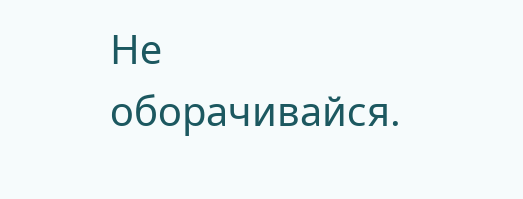Не оборачивайся.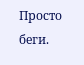Просто беги.